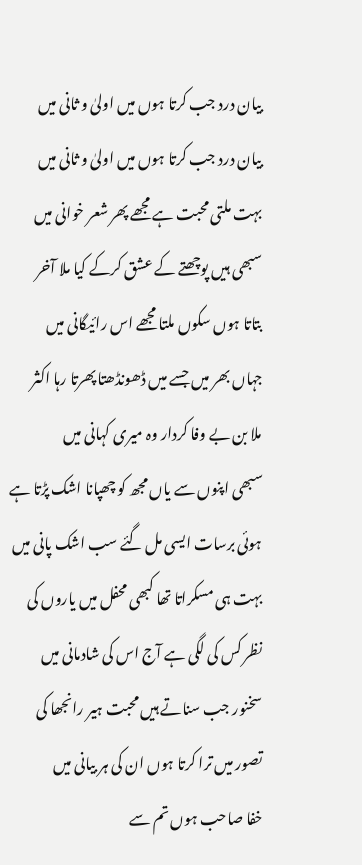بیان درد جب کرتا ہوں میں اولیٰ و ثانی میں
بیان درد جب کرتا ہوں میں اولیٰ و ثانی میں
بہت ملتی محبت ہے مجھے پھر شعر خوانی میں
سبھی ہیں پوچھتے کے عشق کرکے کیا ملا آخر
بتاتا ہوں سکوں ملتا مجھے اس رائیگانی میں
جہاں بھر میں جسے میں ڈھونڈھتا پھرتا رہا اکثر
ملا بن بے وفا کردار وہ میری کہانی میں
سبھی اپنوں سے یاں مجھ کو چھپانا اشک پڑتا ہے
ہوئی برسات ایسی مل گئے سب اشک پانی میں
بہت ہی مسکراتا تھا کبھی محفل میں یاروں کی
نظر کس کی لگی ہے آج اس کی شادمانی میں
سخنور جب سناتے ہیں محبت ہیر رانجھا کی
تصور میں ترا کرتا ہوں ان کی ہر بیانی میں
خفا صاحب ہوں تم سے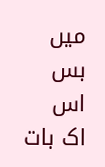میں بس اس اک بات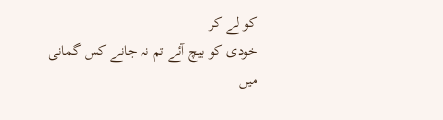کو لے کر
خودی کو بیچ آئے تم نہ جانے کس گمانی میں